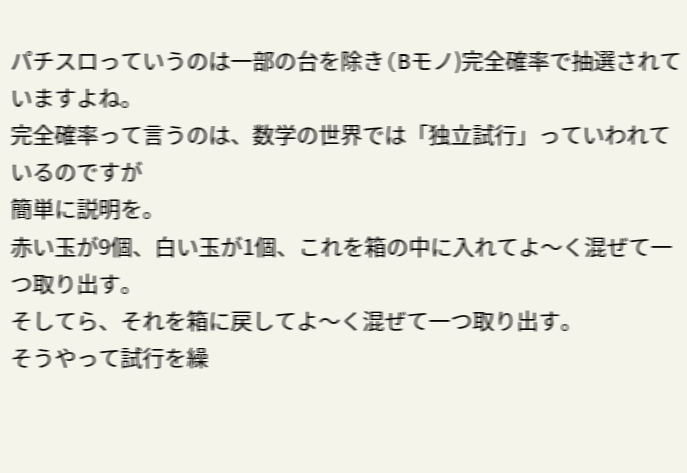パチスロっていうのは一部の台を除き(Bモノ)完全確率で抽選されていますよね。
完全確率って言うのは、数学の世界では「独立試行」っていわれているのですが
簡単に説明を。
赤い玉が9個、白い玉が1個、これを箱の中に入れてよ〜く混ぜて一つ取り出す。
そしてら、それを箱に戻してよ〜く混ぜて一つ取り出す。
そうやって試行を繰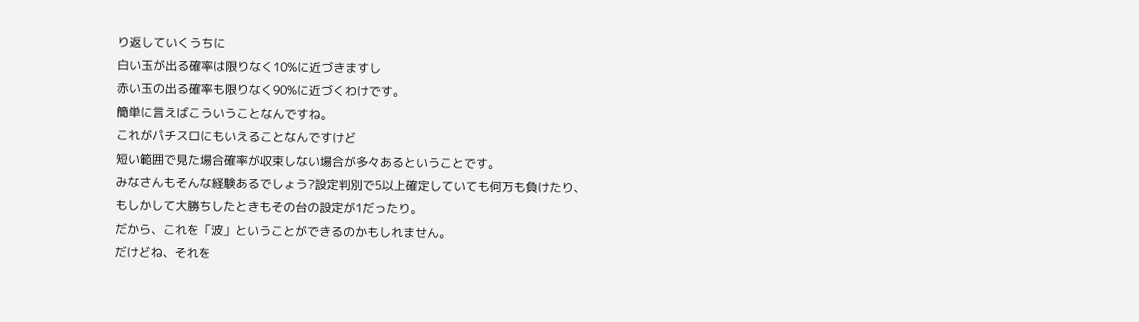り返していくうちに
白い玉が出る確率は限りなく10%に近づきますし
赤い玉の出る確率も限りなく90%に近づくわけです。
簡単に言えばこういうことなんですね。
これがパチスロにもいえることなんですけど
短い範囲で見た場合確率が収束しない場合が多々あるということです。
みなさんもそんな経験あるでしょう?設定判別で5以上確定していても何万も負けたり、
もしかして大勝ちしたときもその台の設定が1だったり。
だから、これを「波」ということができるのかもしれません。
だけどね、それを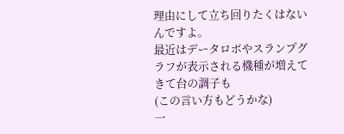理由にして立ち回りたくはないんですよ。
最近はデータロボやスランプグラフが表示される機種が増えてきて台の調子も
(この言い方もどうかな)
一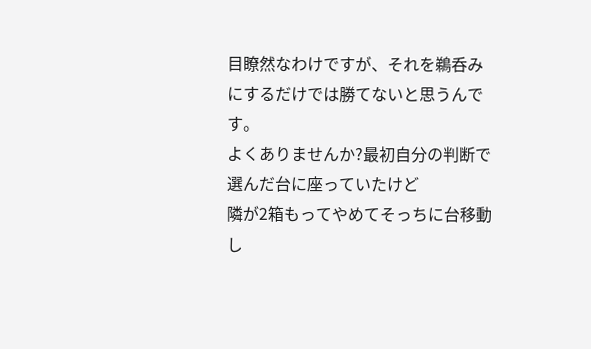目瞭然なわけですが、それを鵜呑みにするだけでは勝てないと思うんです。
よくありませんか?最初自分の判断で選んだ台に座っていたけど
隣が2箱もってやめてそっちに台移動し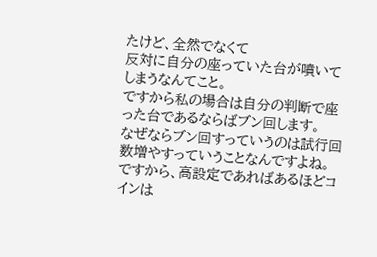たけど、全然でなくて
反対に自分の座っていた台が噴いてしまうなんてこと。
ですから私の場合は自分の判断で座った台であるならばブン回します。
なぜならブン回すっていうのは試行回数増やすっていうことなんですよね。
ですから、高設定であればあるほどコインは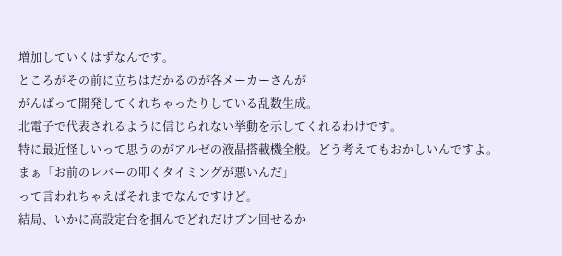増加していくはずなんです。
ところがその前に立ちはだかるのが各メーカーさんが
がんばって開発してくれちゃったりしている乱数生成。
北電子で代表されるように信じられない挙動を示してくれるわけです。
特に最近怪しいって思うのがアルゼの液晶搭載機全般。どう考えてもおかしいんですよ。
まぁ「お前のレバーの叩くタイミングが悪いんだ」
って言われちゃえばそれまでなんですけど。
結局、いかに高設定台を掴んでどれだけブン回せるか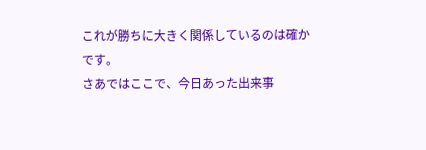これが勝ちに大きく関係しているのは確かです。
さあではここで、今日あった出来事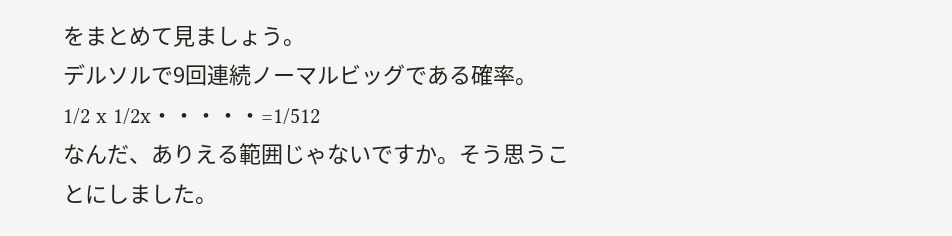をまとめて見ましょう。
デルソルで9回連続ノーマルビッグである確率。
1/2 x 1/2x・・・・・=1/512
なんだ、ありえる範囲じゃないですか。そう思うことにしました。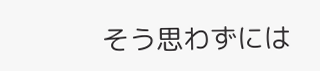そう思わずには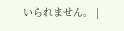いられません。 |